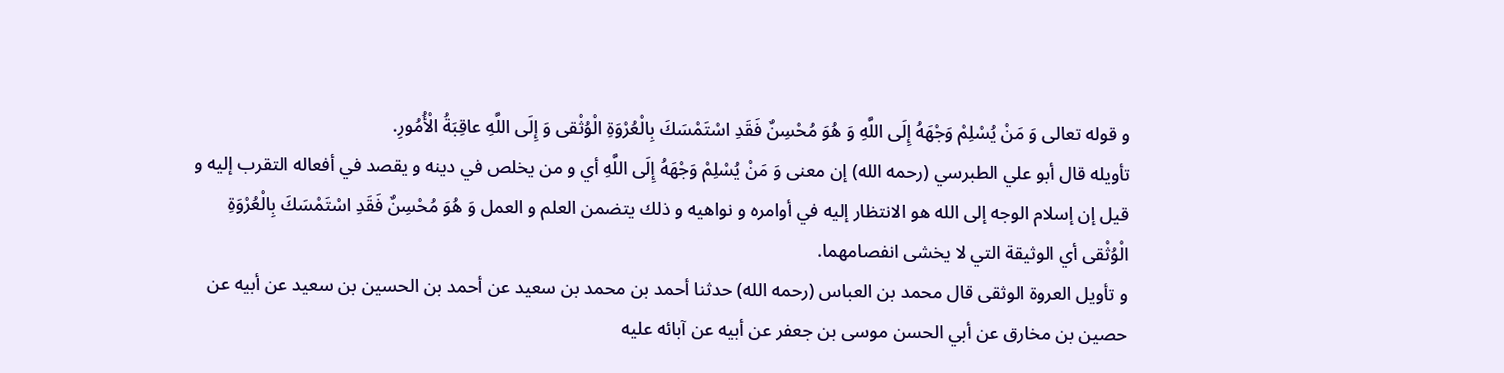و قوله تعالى وَ مَنْ يُسْلِمْ وَجْهَهُ إِلَى اللَّهِ وَ هُوَ مُحْسِنٌ فَقَدِ اسْتَمْسَكَ بِالْعُرْوَةِ الْوُثْقى وَ إِلَى اللَّهِ عاقِبَةُ الْأُمُورِ.
تأويله قال أبو علي الطبرسي (رحمه الله) إن معنى وَ مَنْ يُسْلِمْ وَجْهَهُ إِلَى اللَّهِ أي و من يخلص في دينه و يقصد في أفعاله التقرب إليه و قيل إن إسلام الوجه إلى الله هو الانتظار إليه في أوامره و نواهيه و ذلك يتضمن العلم و العمل وَ هُوَ مُحْسِنٌ فَقَدِ اسْتَمْسَكَ بِالْعُرْوَةِ الْوُثْقى أي الوثيقة التي لا يخشى انفصامهما.
و تأويل العروة الوثقى قال محمد بن العباس (رحمه الله) حدثنا أحمد بن محمد بن سعيد عن أحمد بن الحسين بن سعيد عن أبيه عن حصين بن مخارق عن أبي الحسن موسى بن جعفر عن أبيه عن آبائه عليه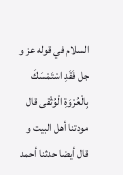السلام في قوله عز و جل فَقَدِ اسْتَمْسَكَ بِالْعُرْوَةِ الْوُثْقى قال مودتنا أهل البيت و قال أيضا حدثنا أحمد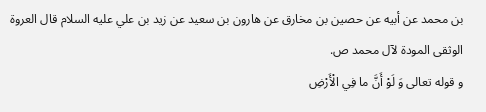بن محمد عن أبيه عن حصين بن مخارق عن هارون بن سعيد عن زيد بن علي عليه السلام قال العروة الوثقى المودة لآل محمد ص.
و قوله تعالى وَ لَوْ أَنَّ ما فِي الْأَرْضِ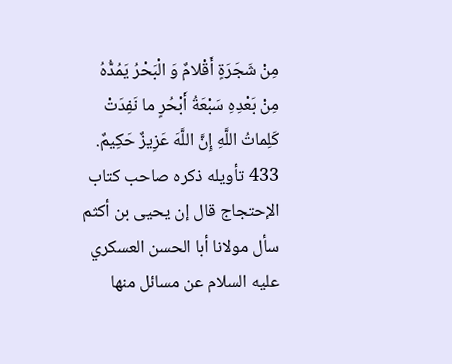مِنْ شَجَرَةٍ أَقْلامٌ وَ الْبَحْرُ يَمُدُّهُ مِنْ بَعْدِهِ سَبْعَةُ أَبْحُرٍ ما نَفِدَتْ كَلِماتُ اللَّهِ إِنَّ اللَّهَ عَزِيزٌ حَكِيمٌ.
433 تأويله ذكره صاحب كتاب الإحتجاج قال إن يحيى بن أكثم سأل مولانا أبا الحسن العسكري عليه السلام عن مسائل منها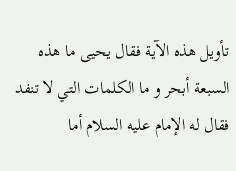تأويل هذه الآية فقال يحيى ما هذه السبعة أبحر و ما الكلمات التي لا تنفد فقال له الإمام عليه السلام أما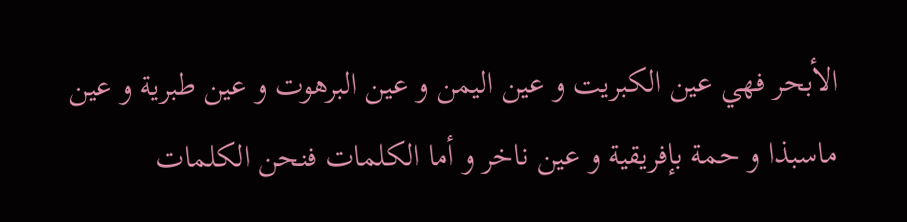الأبحر فهي عين الكبريت و عين اليمن و عين البرهوت و عين طبرية و عين ماسبذا و حمة بإفريقية و عين ناخر و أما الكلمات فنحن الكلمات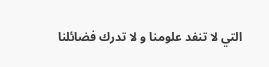التي لا تنفد علومنا و لا تدرك فضائلنا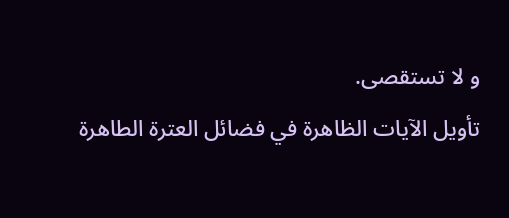و لا تستقصى.
تأويل الآيات الظاهرة في فضائل العترة الطاهرة